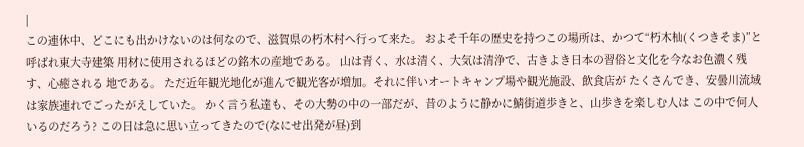|
この連休中、どこにも出かけないのは何なので、滋賀県の朽木村へ行って来た。 およそ千年の歴史を持つこの場所は、かつて“朽木杣(くつきそま)”と呼ばれ東大寺建築 用材に使用されるほどの銘木の産地である。 山は青く、水は清く、大気は清浄で、古きよき日本の習俗と文化を今なお色濃く残す、心癒される 地である。 ただ近年観光地化が進んで観光客が増加。それに伴いオートキャンプ場や観光施設、飲食店が たくさんでき、安曇川流域は家族連れでごったがえしていた。 かく言う私達も、その大勢の中の一部だが、昔のように静かに鯖街道歩きと、山歩きを楽しむ人は この中で何人いるのだろう? この日は急に思い立ってきたので(なにせ出発が昼)到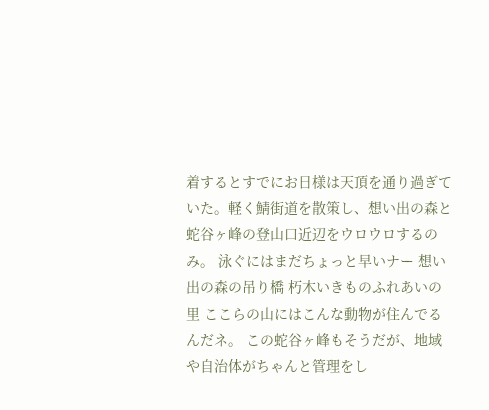着するとすでにお日様は天頂を通り過ぎて いた。軽く鯖街道を散策し、想い出の森と蛇谷ヶ峰の登山口近辺をウロウロするのみ。 泳ぐにはまだちょっと早いナー 想い出の森の吊り橋 朽木いきものふれあいの里 ここらの山にはこんな動物が住んでるんだネ。 この蛇谷ヶ峰もそうだが、地域や自治体がちゃんと管理をし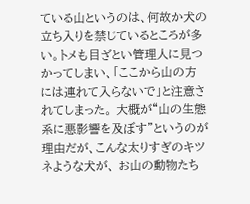ている山というのは、何故か犬の 立ち入りを禁じているところが多い。トメも目ざとい管理人に見つかってしまい、「ここから山の方 には連れて入らないで」と注意されてしまった。 大概が“山の生態系に悪影響を及ぼす”というのが理由だが、こんな太りすぎのキツネような犬が、 お山の動物たち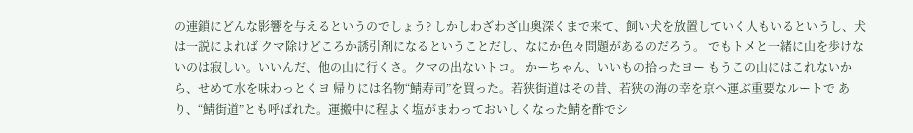の連鎖にどんな影響を与えるというのでしょう? しかしわざわざ山奥深くまで来て、飼い犬を放置していく人もいるというし、犬は一説によれば クマ除けどころか誘引剤になるということだし、なにか色々問題があるのだろう。 でもトメと一緒に山を歩けないのは寂しい。いいんだ、他の山に行くさ。クマの出ないトコ。 かーちゃん、いいもの拾ったヨー もうこの山にはこれないから、せめて水を味わっとくヨ 帰りには名物“鯖寿司”を買った。若狭街道はその昔、若狭の海の幸を京へ運ぶ重要なルートで あり、“鯖街道”とも呼ばれた。運搬中に程よく塩がまわっておいしくなった鯖を酢でシ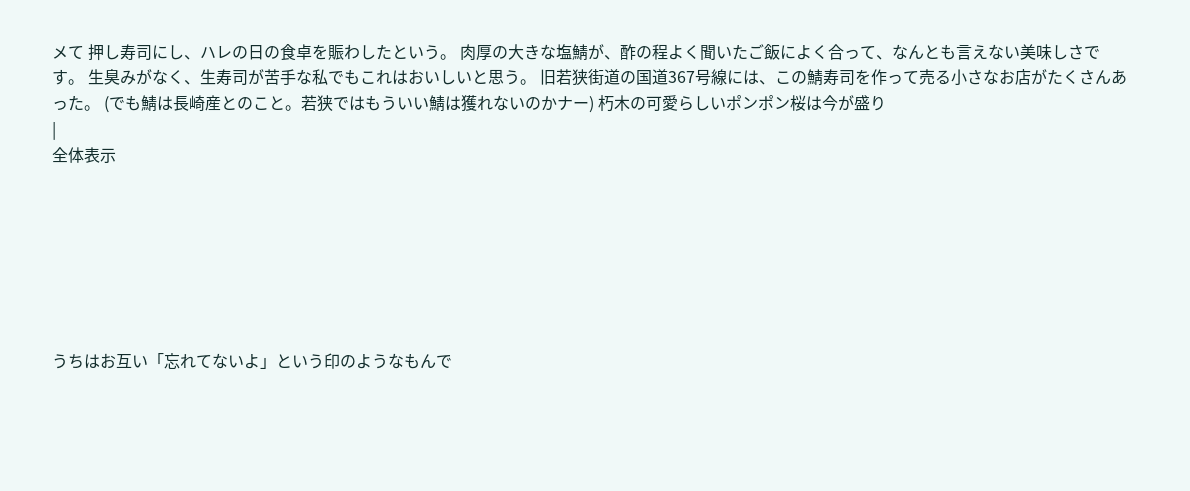メて 押し寿司にし、ハレの日の食卓を賑わしたという。 肉厚の大きな塩鯖が、酢の程よく聞いたご飯によく合って、なんとも言えない美味しさです。 生臭みがなく、生寿司が苦手な私でもこれはおいしいと思う。 旧若狭街道の国道367号線には、この鯖寿司を作って売る小さなお店がたくさんあった。 (でも鯖は長崎産とのこと。若狭ではもういい鯖は獲れないのかナー) 朽木の可愛らしいポンポン桜は今が盛り
|
全体表示







うちはお互い「忘れてないよ」という印のようなもんで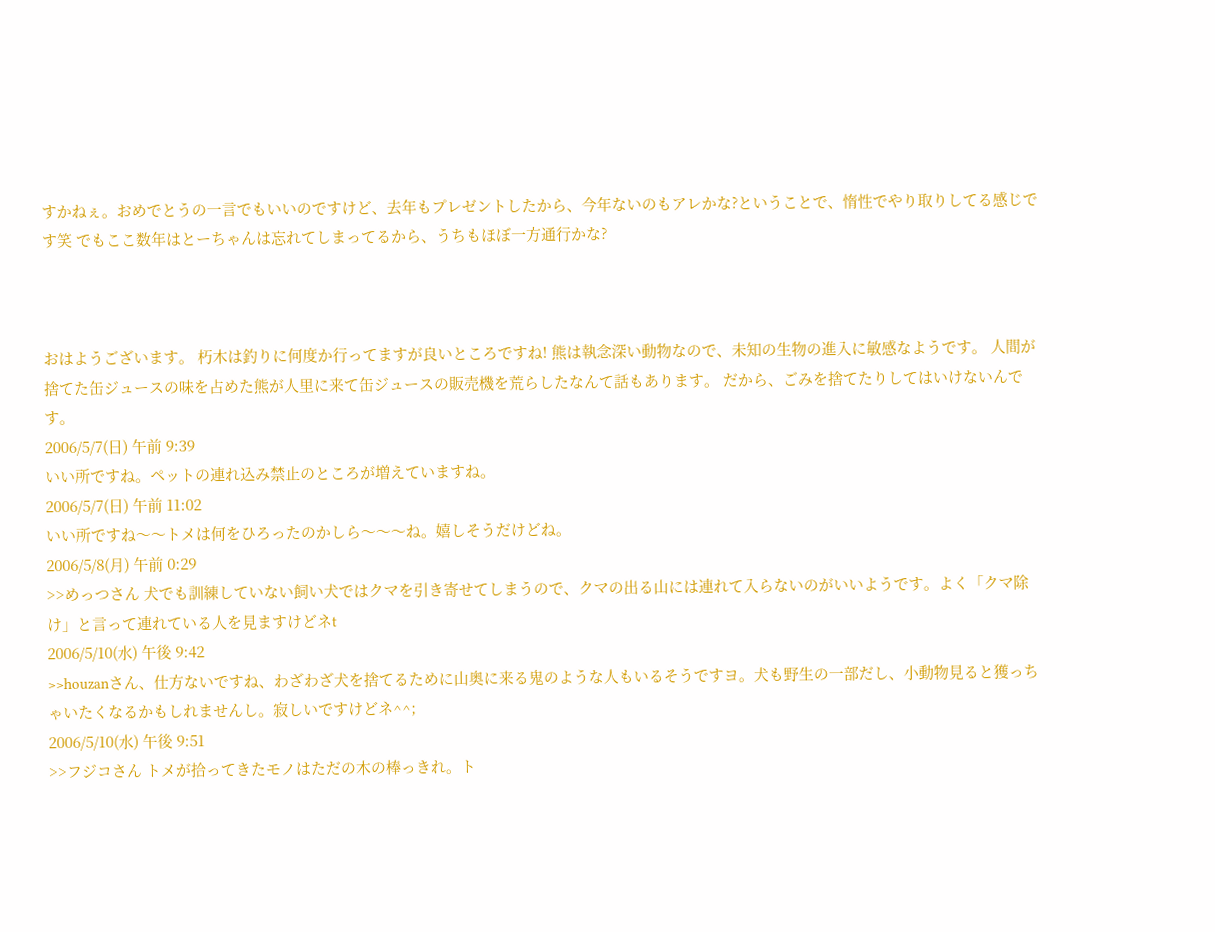すかねぇ。おめでとうの一言でもいいのですけど、去年もプレゼントしたから、今年ないのもアレかな?ということで、惰性でやり取りしてる感じです笑 でもここ数年はとーちゃんは忘れてしまってるから、うちもほぼ一方通行かな?



おはようございます。 朽木は釣りに何度か行ってますが良いところですね! 熊は執念深い動物なので、未知の生物の進入に敏感なようです。 人間が捨てた缶ジュースの味を占めた熊が人里に来て缶ジュースの販売機を荒らしたなんて話もあります。 だから、ごみを捨てたりしてはいけないんです。
2006/5/7(日) 午前 9:39
いい所ですね。ペットの連れ込み禁止のところが増えていますね。
2006/5/7(日) 午前 11:02
いい所ですね〜〜トメは何をひろったのかしら〜〜〜ね。嬉しそうだけどね。
2006/5/8(月) 午前 0:29
>>めっつさん 犬でも訓練していない飼い犬ではクマを引き寄せてしまうので、クマの出る山には連れて入らないのがいいようです。よく「クマ除け」と言って連れている人を見ますけどネt
2006/5/10(水) 午後 9:42
>>houzanさん、仕方ないですね、わざわざ犬を捨てるために山奥に来る鬼のような人もいるそうですヨ。犬も野生の一部だし、小動物見ると獲っちゃいたくなるかもしれませんし。寂しいですけどネ^^;
2006/5/10(水) 午後 9:51
>>フジコさん トメが拾ってきたモノはただの木の棒っきれ。ト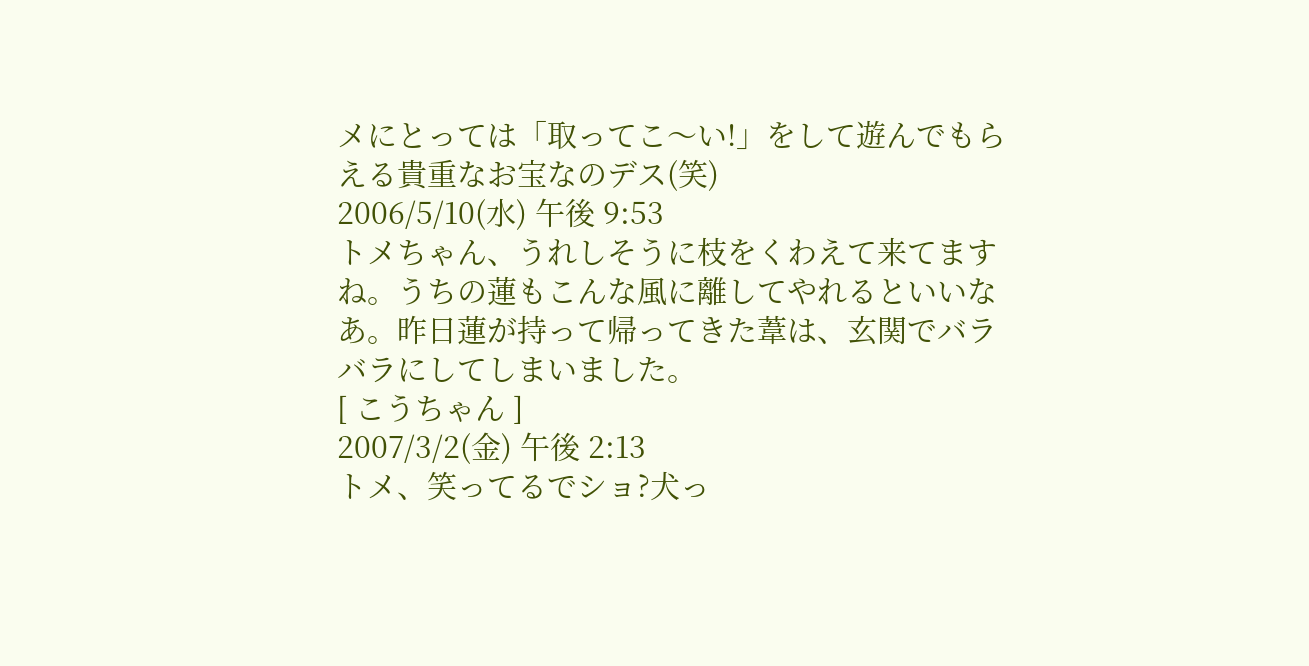メにとっては「取ってこ〜い!」をして遊んでもらえる貴重なお宝なのデス(笑)
2006/5/10(水) 午後 9:53
トメちゃん、うれしそうに枝をくわえて来てますね。うちの蓮もこんな風に離してやれるといいなあ。昨日蓮が持って帰ってきた葦は、玄関でバラバラにしてしまいました。
[ こうちゃん ]
2007/3/2(金) 午後 2:13
トメ、笑ってるでショ?犬っ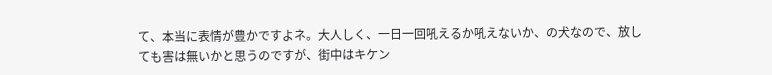て、本当に表情が豊かですよネ。大人しく、一日一回吼えるか吼えないか、の犬なので、放しても害は無いかと思うのですが、街中はキケン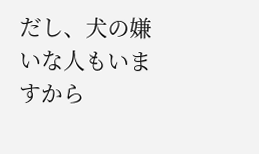だし、犬の嫌いな人もいますから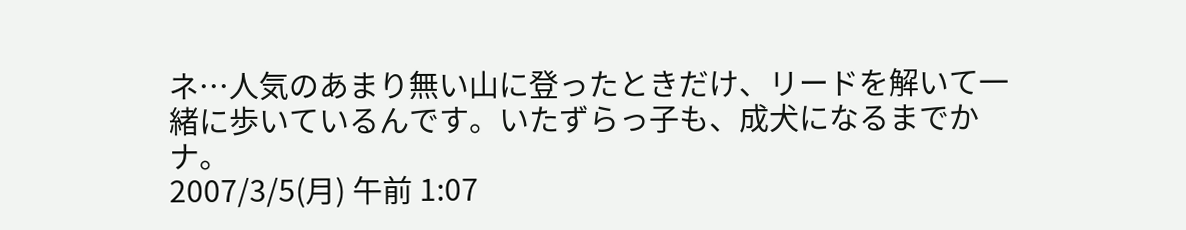ネ…人気のあまり無い山に登ったときだけ、リードを解いて一緒に歩いているんです。いたずらっ子も、成犬になるまでかナ。
2007/3/5(月) 午前 1:07